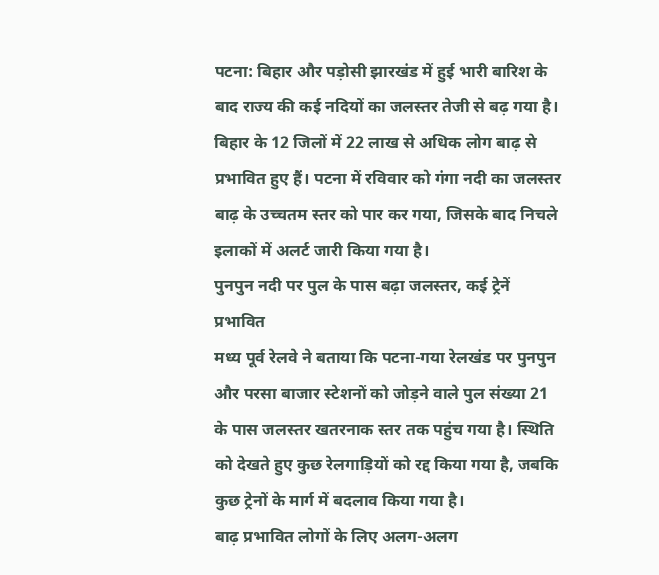पटना: बिहार और पड़ोसी झारखंड में हुई भारी बारिश के बाद राज्य की कई नदियों का जलस्तर तेजी से बढ़ गया है। बिहार के 12 जिलों में 22 लाख से अधिक लोग बाढ़ से प्रभावित हुए हैं। पटना में रविवार को गंगा नदी का जलस्तर बाढ़ के उच्चतम स्तर को पार कर गया, जिसके बाद निचले इलाकों में अलर्ट जारी किया गया है।
पुनपुन नदी पर पुल के पास बढ़ा जलस्तर, कई ट्रेनें प्रभावित
मध्य पूर्व रेलवे ने बताया कि पटना-गया रेलखंड पर पुनपुन और परसा बाजार स्टेशनों को जोड़ने वाले पुल संख्या 21 के पास जलस्तर खतरनाक स्तर तक पहुंच गया है। स्थिति को देखते हुए कुछ रेलगाड़ियों को रद्द किया गया है, जबकि कुछ ट्रेनों के मार्ग में बदलाव किया गया है।
बाढ़ प्रभावित लोगों के लिए अलग-अलग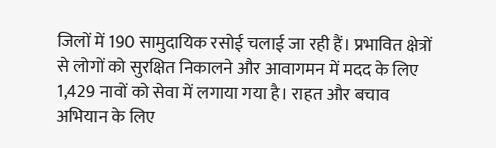जिलों में 190 सामुदायिक रसोई चलाई जा रही हैं। प्रभावित क्षेत्रों से लोगों को सुरक्षित निकालने और आवागमन में मदद के लिए 1,429 नावों को सेवा में लगाया गया है। राहत और बचाव अभियान के लिए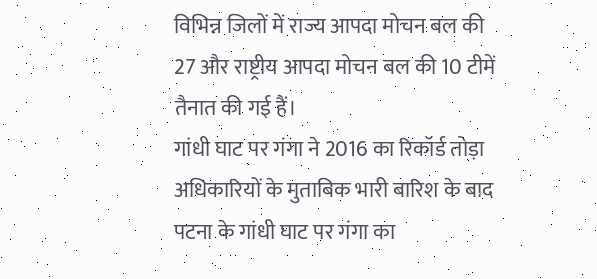विभिन्न जिलों में राज्य आपदा मोचन बल की 27 और राष्ट्रीय आपदा मोचन बल की 10 टीमें तैनात की गई हैं।
गांधी घाट पर गंगा ने 2016 का रिकॉर्ड तोड़ा
अधिकारियों के मुताबिक भारी बारिश के बाद पटना के गांधी घाट पर गंगा का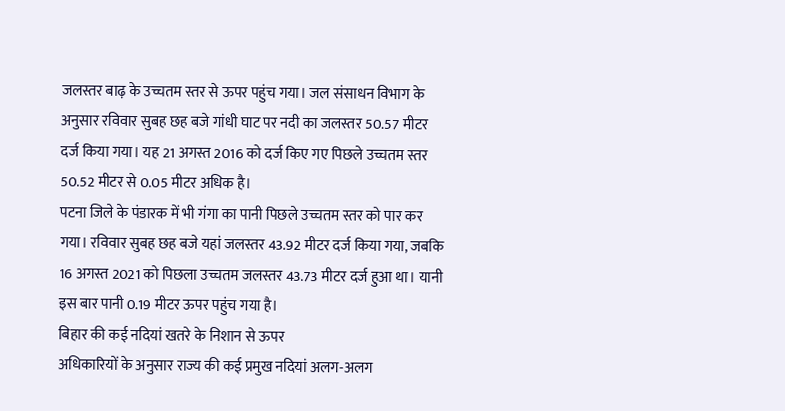जलस्तर बाढ़ के उच्चतम स्तर से ऊपर पहुंच गया। जल संसाधन विभाग के अनुसार रविवार सुबह छह बजे गांधी घाट पर नदी का जलस्तर 50.57 मीटर दर्ज किया गया। यह 21 अगस्त 2016 को दर्ज किए गए पिछले उच्चतम स्तर 50.52 मीटर से 0.05 मीटर अधिक है।
पटना जिले के पंडारक में भी गंगा का पानी पिछले उच्चतम स्तर को पार कर गया। रविवार सुबह छह बजे यहां जलस्तर 43.92 मीटर दर्ज किया गया, जबकि 16 अगस्त 2021 को पिछला उच्चतम जलस्तर 43.73 मीटर दर्ज हुआ था। यानी इस बार पानी 0.19 मीटर ऊपर पहुंच गया है।
बिहार की कई नदियां खतरे के निशान से ऊपर
अधिकारियों के अनुसार राज्य की कई प्रमुख नदियां अलग-अलग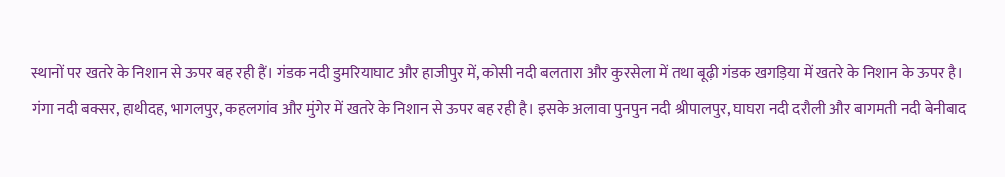स्थानों पर खतरे के निशान से ऊपर बह रही हैं। गंडक नदी डुमरियाघाट और हाजीपुर में, कोसी नदी बलतारा और कुरसेला में तथा बूढ़ी गंडक खगड़िया में खतरे के निशान के ऊपर है।
गंगा नदी बक्सर, हाथीदह, भागलपुर, कहलगांव और मुंगेर में खतरे के निशान से ऊपर बह रही है। इसके अलावा पुनपुन नदी श्रीपालपुर, घाघरा नदी दरौली और बागमती नदी बेनीबाद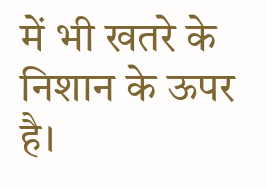में भी खतरे के निशान के ऊपर है।